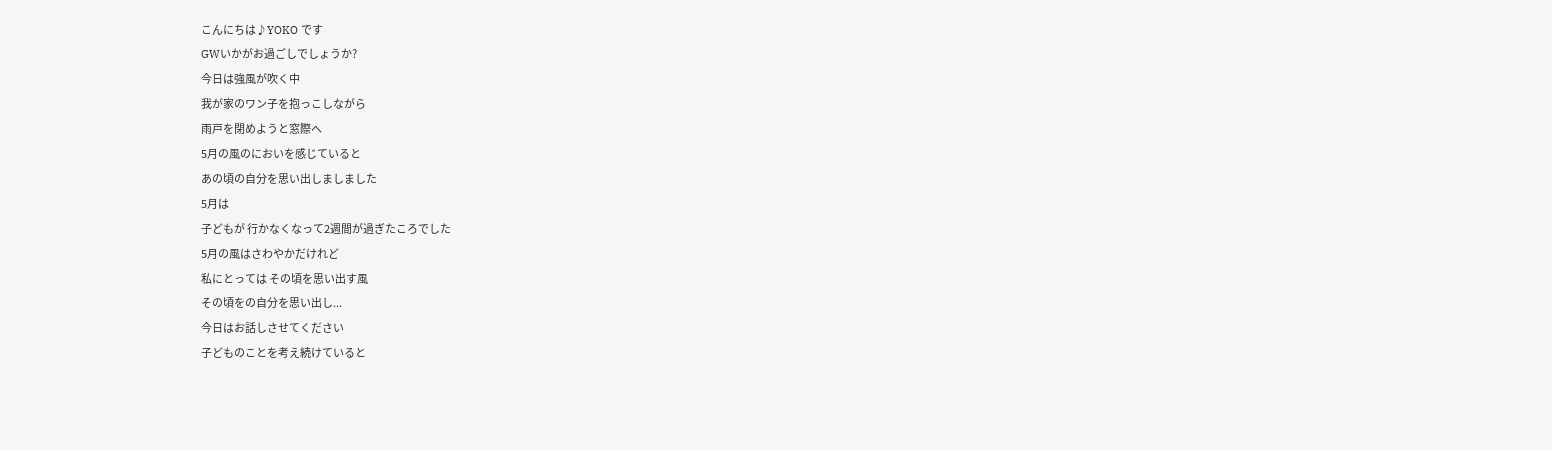こんにちは♪YOKO です
GWいかがお過ごしでしょうか?
今日は強風が吹く中
我が家のワン子を抱っこしながら
雨戸を閉めようと窓際へ
5月の風のにおいを感じていると
あの頃の自分を思い出しましました
5月は
子どもが 行かなくなって2週間が過ぎたころでした
5月の風はさわやかだけれど
私にとっては その頃を思い出す風
その頃をの自分を思い出し...
今日はお話しさせてください
子どものことを考え続けていると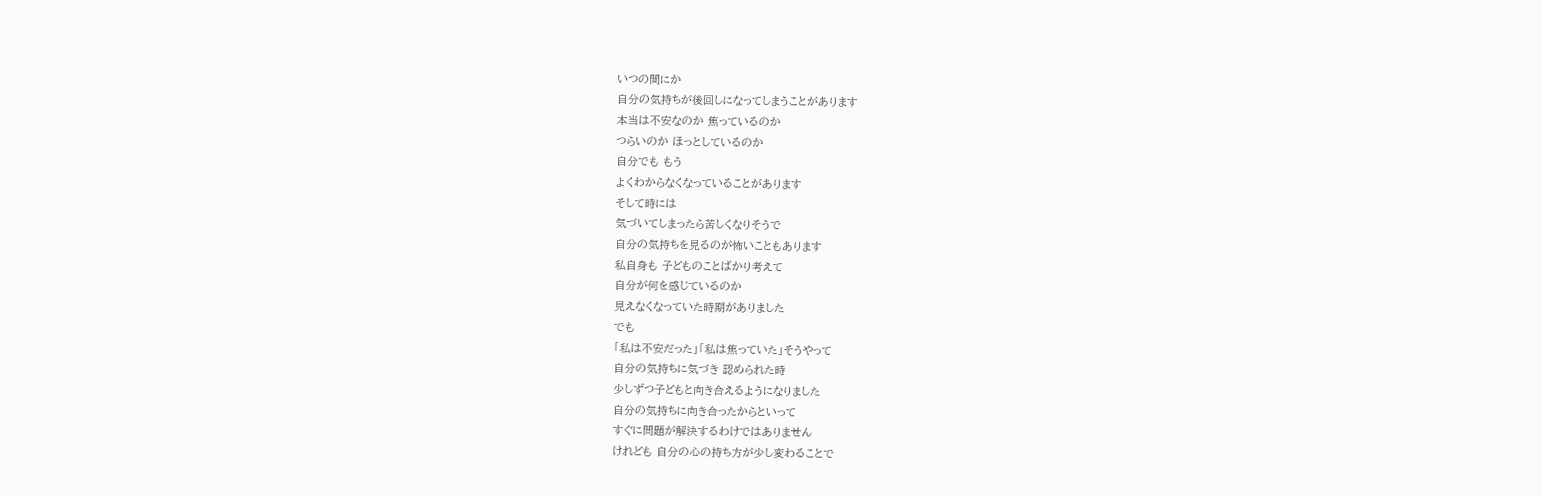いつの間にか
自分の気持ちが後回しになってしまうことがあります
本当は不安なのか 焦っているのか
つらいのか ほっとしているのか
自分でも もう
よくわからなくなっていることがあります
そして時には
気づいてしまったら苦しくなりそうで
自分の気持ちを見るのが怖いこともあります
私自身も 子どものことばかり考えて
自分が何を感じているのか
見えなくなっていた時期がありました
でも
「私は不安だった」「私は焦っていた」そうやって
自分の気持ちに気づき 認められた時
少しずつ子どもと向き合えるようになりました
自分の気持ちに向き合ったからといって
すぐに問題が解決するわけではありません
けれども 自分の心の持ち方が少し変わることで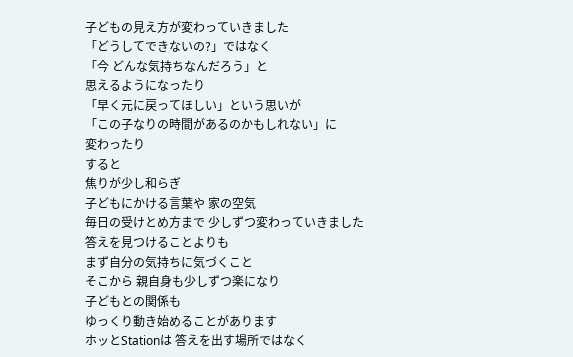子どもの見え方が変わっていきました
「どうしてできないの?」ではなく
「今 どんな気持ちなんだろう」と
思えるようになったり
「早く元に戻ってほしい」という思いが
「この子なりの時間があるのかもしれない」に
変わったり
すると
焦りが少し和らぎ
子どもにかける言葉や 家の空気
毎日の受けとめ方まで 少しずつ変わっていきました
答えを見つけることよりも
まず自分の気持ちに気づくこと
そこから 親自身も少しずつ楽になり
子どもとの関係も
ゆっくり動き始めることがあります
ホッとStationは 答えを出す場所ではなく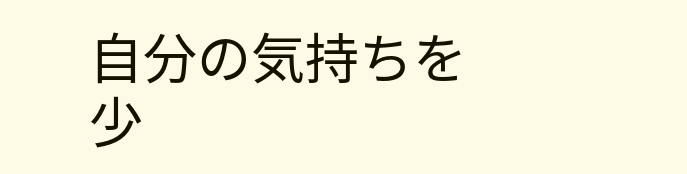自分の気持ちを
少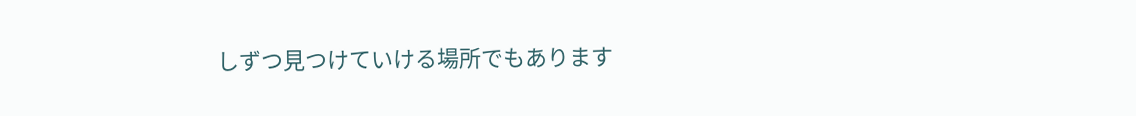しずつ見つけていける場所でもあります